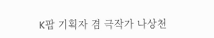K팝 기획자 겸 극작가 나상천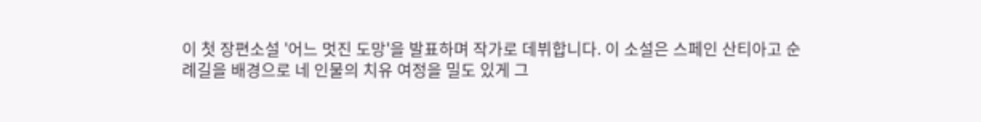이 첫 장편소설 '어느 멋진 도망'을 발표하며 작가로 데뷔합니다. 이 소설은 스페인 산티아고 순례길을 배경으로 네 인물의 치유 여정을 밀도 있게 그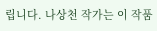립니다. 나상천 작가는 이 작품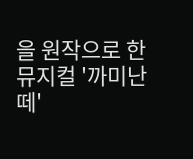을 원작으로 한 뮤지컬 '까미난떼'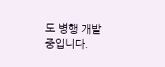도 병행 개발 중입니다.